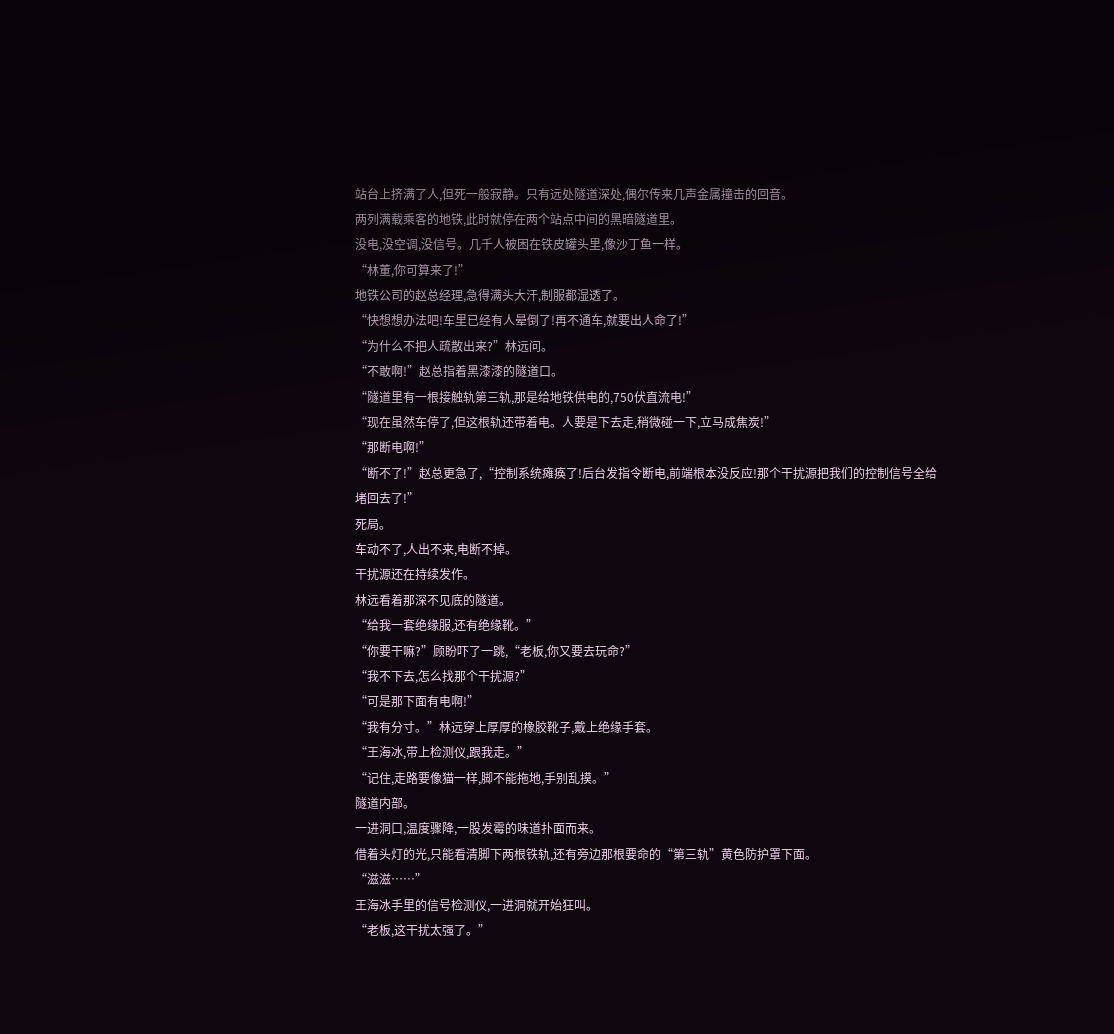站台上挤满了人,但死一般寂静。只有远处隧道深处,偶尔传来几声金属撞击的回音。
两列满载乘客的地铁,此时就停在两个站点中间的黑暗隧道里。
没电,没空调,没信号。几千人被困在铁皮罐头里,像沙丁鱼一样。
“林董,你可算来了!”
地铁公司的赵总经理,急得满头大汗,制服都湿透了。
“快想想办法吧!车里已经有人晕倒了!再不通车,就要出人命了!”
“为什么不把人疏散出来?”林远问。
“不敢啊!”赵总指着黑漆漆的隧道口。
“隧道里有一根接触轨第三轨,那是给地铁供电的,750伏直流电!”
“现在虽然车停了,但这根轨还带着电。人要是下去走,稍微碰一下,立马成焦炭!”
“那断电啊!”
“断不了!”赵总更急了,“控制系统瘫痪了!后台发指令断电,前端根本没反应!那个干扰源把我们的控制信号全给堵回去了!”
死局。
车动不了,人出不来,电断不掉。
干扰源还在持续发作。
林远看着那深不见底的隧道。
“给我一套绝缘服,还有绝缘靴。”
“你要干嘛?”顾盼吓了一跳,“老板,你又要去玩命?”
“我不下去,怎么找那个干扰源?”
“可是那下面有电啊!”
“我有分寸。”林远穿上厚厚的橡胶靴子,戴上绝缘手套。
“王海冰,带上检测仪,跟我走。”
“记住,走路要像猫一样,脚不能拖地,手别乱摸。”
隧道内部。
一进洞口,温度骤降,一股发霉的味道扑面而来。
借着头灯的光,只能看清脚下两根铁轨,还有旁边那根要命的“第三轨”黄色防护罩下面。
“滋滋……”
王海冰手里的信号检测仪,一进洞就开始狂叫。
“老板,这干扰太强了。”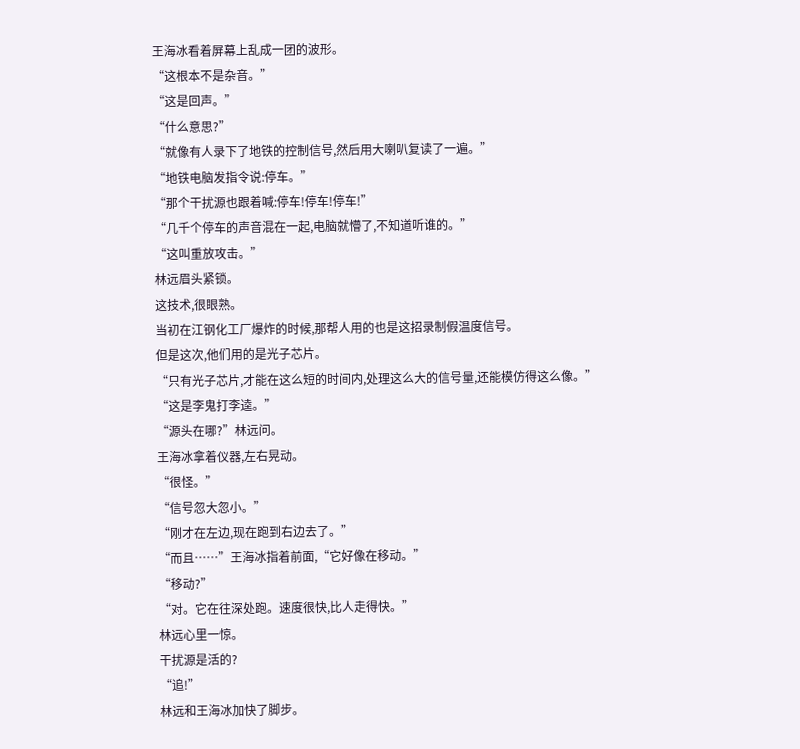王海冰看着屏幕上乱成一团的波形。
“这根本不是杂音。”
“这是回声。”
“什么意思?”
“就像有人录下了地铁的控制信号,然后用大喇叭复读了一遍。”
“地铁电脑发指令说:停车。”
“那个干扰源也跟着喊:停车!停车!停车!”
“几千个停车的声音混在一起,电脑就懵了,不知道听谁的。”
“这叫重放攻击。”
林远眉头紧锁。
这技术,很眼熟。
当初在江钢化工厂爆炸的时候,那帮人用的也是这招录制假温度信号。
但是这次,他们用的是光子芯片。
“只有光子芯片,才能在这么短的时间内,处理这么大的信号量,还能模仿得这么像。”
“这是李鬼打李逵。”
“源头在哪?”林远问。
王海冰拿着仪器,左右晃动。
“很怪。”
“信号忽大忽小。”
“刚才在左边,现在跑到右边去了。”
“而且……”王海冰指着前面,“它好像在移动。”
“移动?”
“对。它在往深处跑。速度很快,比人走得快。”
林远心里一惊。
干扰源是活的?
“追!”
林远和王海冰加快了脚步。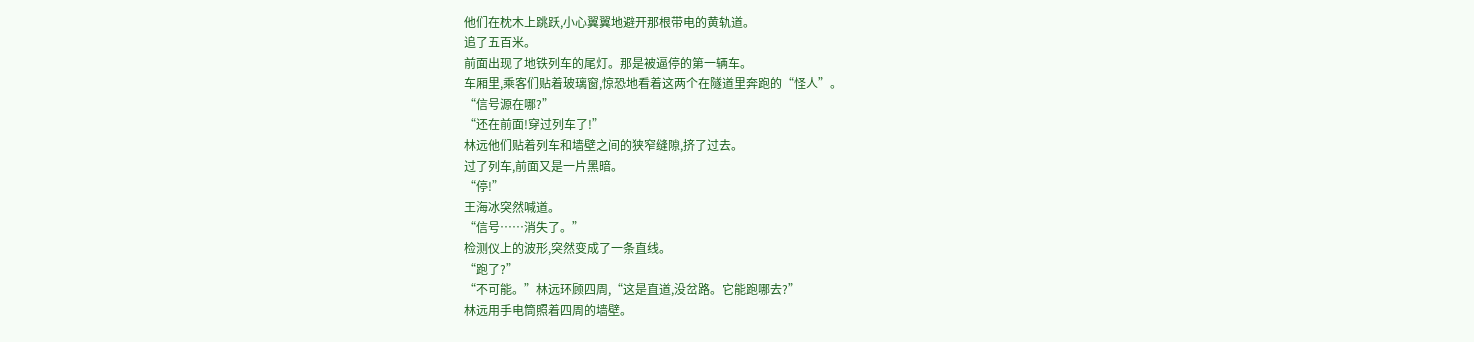他们在枕木上跳跃,小心翼翼地避开那根带电的黄轨道。
追了五百米。
前面出现了地铁列车的尾灯。那是被逼停的第一辆车。
车厢里,乘客们贴着玻璃窗,惊恐地看着这两个在隧道里奔跑的“怪人”。
“信号源在哪?”
“还在前面!穿过列车了!”
林远他们贴着列车和墙壁之间的狭窄缝隙,挤了过去。
过了列车,前面又是一片黑暗。
“停!”
王海冰突然喊道。
“信号……消失了。”
检测仪上的波形,突然变成了一条直线。
“跑了?”
“不可能。”林远环顾四周,“这是直道,没岔路。它能跑哪去?”
林远用手电筒照着四周的墙壁。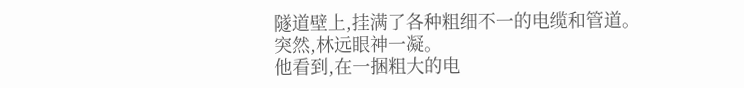隧道壁上,挂满了各种粗细不一的电缆和管道。
突然,林远眼神一凝。
他看到,在一捆粗大的电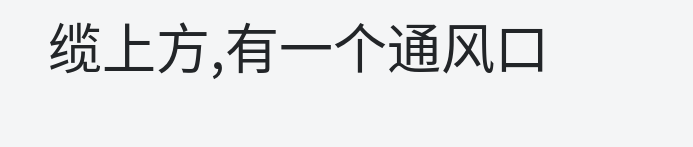缆上方,有一个通风口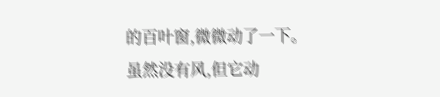的百叶窗,微微动了一下。
虽然没有风,但它动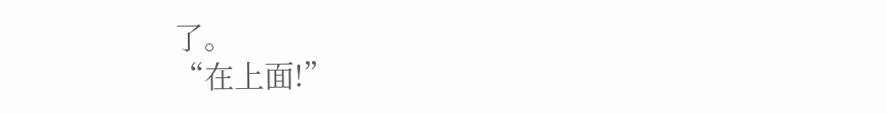了。
“在上面!”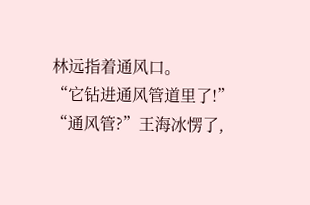林远指着通风口。
“它钻进通风管道里了!”
“通风管?”王海冰愣了,